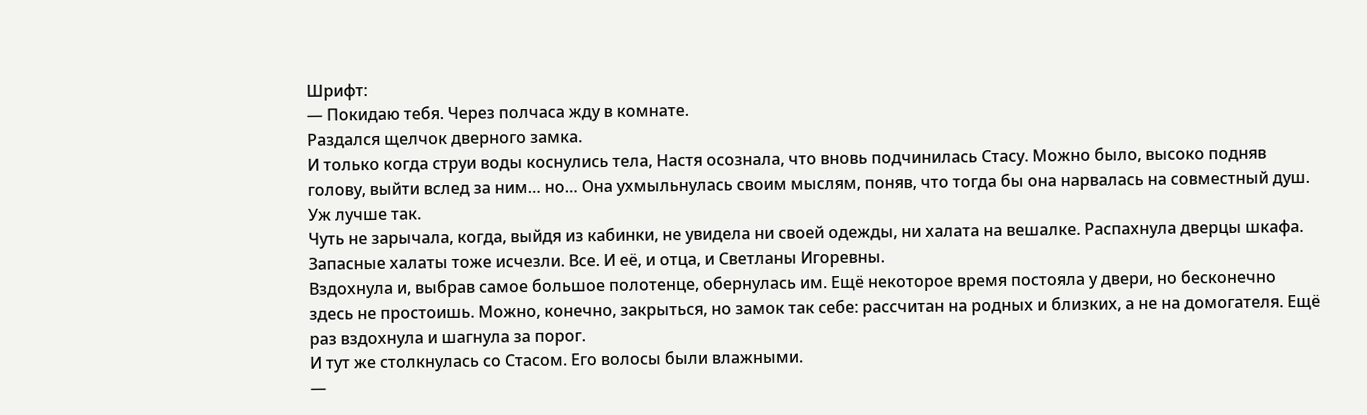Шрифт:
— Покидаю тебя. Через полчаса жду в комнате.
Раздался щелчок дверного замка.
И только когда струи воды коснулись тела, Настя осознала, что вновь подчинилась Стасу. Можно было, высоко подняв голову, выйти вслед за ним… но… Она ухмыльнулась своим мыслям, поняв, что тогда бы она нарвалась на совместный душ. Уж лучше так.
Чуть не зарычала, когда, выйдя из кабинки, не увидела ни своей одежды, ни халата на вешалке. Распахнула дверцы шкафа. Запасные халаты тоже исчезли. Все. И её, и отца, и Светланы Игоревны.
Вздохнула и, выбрав самое большое полотенце, обернулась им. Ещё некоторое время постояла у двери, но бесконечно здесь не простоишь. Можно, конечно, закрыться, но замок так себе: рассчитан на родных и близких, а не на домогателя. Ещё раз вздохнула и шагнула за порог.
И тут же столкнулась со Стасом. Его волосы были влажными.
—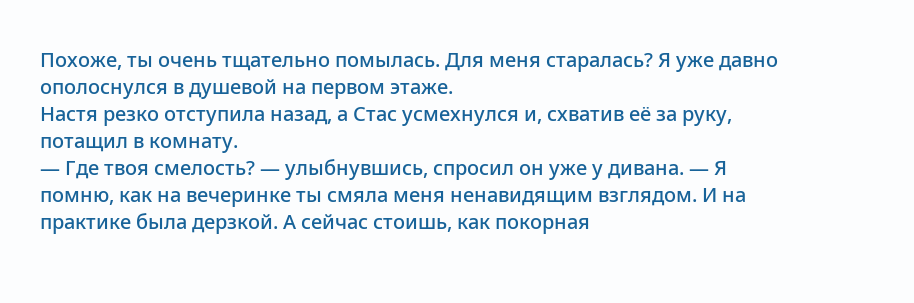Похоже, ты очень тщательно помылась. Для меня старалась? Я уже давно ополоснулся в душевой на первом этаже.
Настя резко отступила назад, а Стас усмехнулся и, схватив её за руку, потащил в комнату.
— Где твоя смелость? — улыбнувшись, спросил он уже у дивана. — Я помню, как на вечеринке ты смяла меня ненавидящим взглядом. И на практике была дерзкой. А сейчас стоишь, как покорная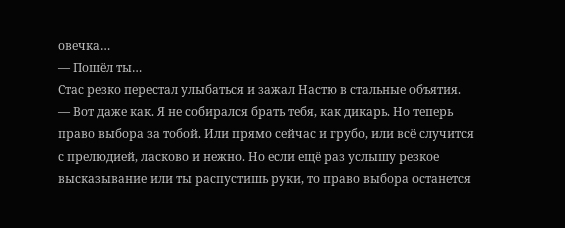овечка…
— Пошёл ты…
Стас резко перестал улыбаться и зажал Настю в стальные объятия.
— Вот даже как. Я не собирался брать тебя, как дикарь. Но теперь право выбора за тобой. Или прямо сейчас и грубо, или всё случится с прелюдией, ласково и нежно. Но если ещё раз услышу резкое высказывание или ты распустишь руки, то право выбора останется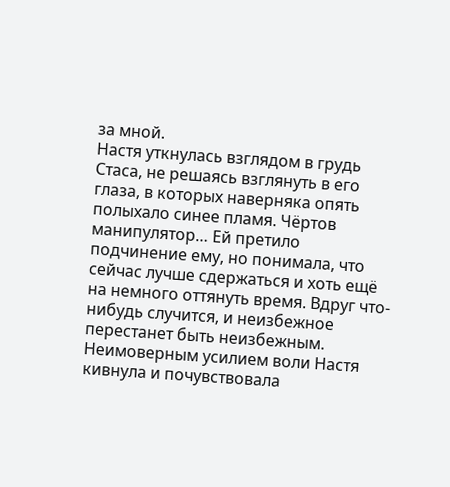за мной.
Настя уткнулась взглядом в грудь Стаса, не решаясь взглянуть в его глаза, в которых наверняка опять полыхало синее пламя. Чёртов манипулятор… Ей претило подчинение ему, но понимала, что сейчас лучше сдержаться и хоть ещё на немного оттянуть время. Вдруг что-нибудь случится, и неизбежное перестанет быть неизбежным. Неимоверным усилием воли Настя кивнула и почувствовала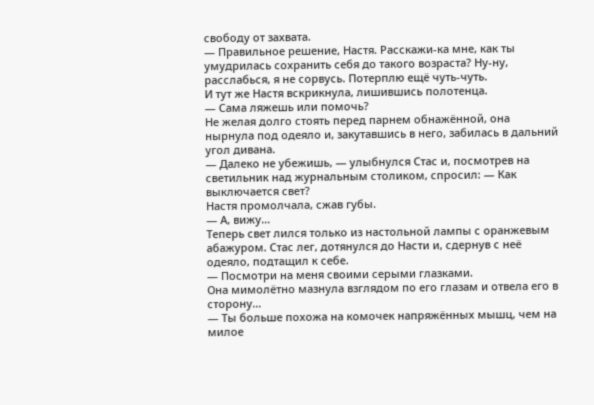свободу от захвата.
— Правильное решение, Настя. Расскажи-ка мне, как ты умудрилась сохранить себя до такого возраста? Ну-ну, расслабься, я не сорвусь. Потерплю ещё чуть-чуть.
И тут же Настя вскрикнула, лишившись полотенца.
— Сама ляжешь или помочь?
Не желая долго стоять перед парнем обнажённой, она нырнула под одеяло и, закутавшись в него, забилась в дальний угол дивана.
— Далеко не убежишь, — улыбнулся Стас и, посмотрев на светильник над журнальным столиком, спросил: — Как выключается свет?
Настя промолчала, сжав губы.
— А, вижу…
Теперь свет лился только из настольной лампы с оранжевым абажуром. Стас лег, дотянулся до Насти и, сдернув с неё одеяло, подтащил к себе.
— Посмотри на меня своими серыми глазками.
Она мимолётно мазнула взглядом по его глазам и отвела его в сторону…
— Ты больше похожа на комочек напряжённых мышц, чем на милое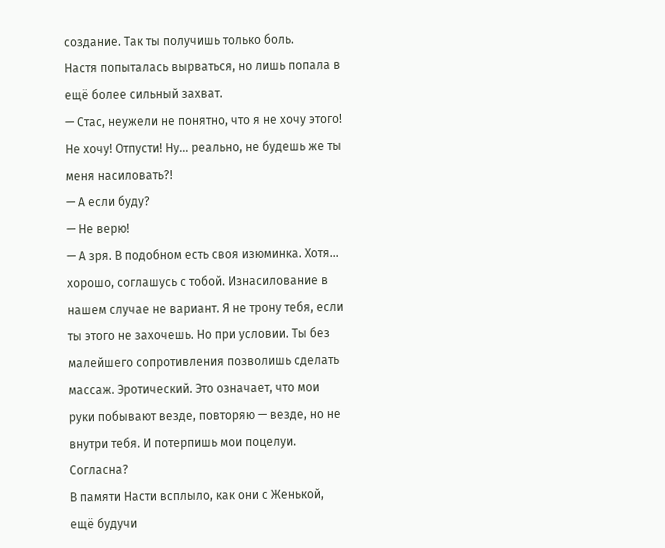создание. Так ты получишь только боль.
Настя попыталась вырваться, но лишь попала в ещё более сильный захват.
— Стас, неужели не понятно, что я не хочу этого! Не хочу! Отпусти! Ну… реально, не будешь же ты меня насиловать?!
— А если буду?
— Не верю!
— А зря. В подобном есть своя изюминка. Хотя… хорошо, соглашусь с тобой. Изнасилование в нашем случае не вариант. Я не трону тебя, если ты этого не захочешь. Но при условии. Ты без малейшего сопротивления позволишь сделать массаж. Эротический. Это означает, что мои руки побывают везде, повторяю — везде, но не внутри тебя. И потерпишь мои поцелуи. Согласна?
В памяти Насти всплыло, как они с Женькой, ещё будучи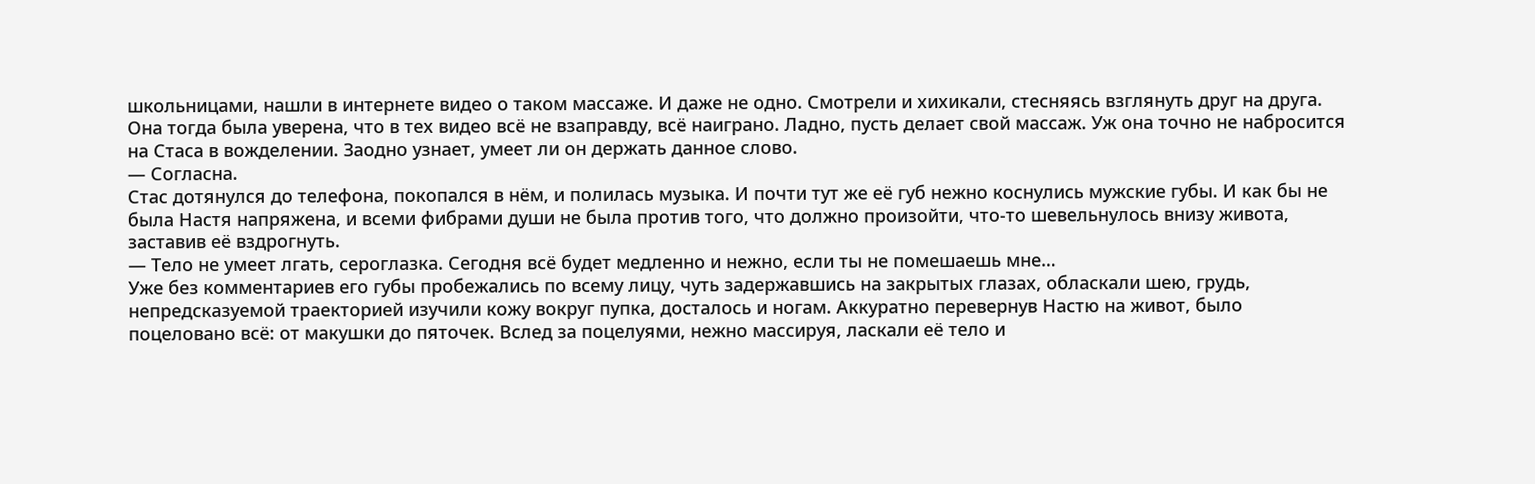школьницами, нашли в интернете видео о таком массаже. И даже не одно. Смотрели и хихикали, стесняясь взглянуть друг на друга.
Она тогда была уверена, что в тех видео всё не взаправду, всё наиграно. Ладно, пусть делает свой массаж. Уж она точно не набросится на Стаса в вожделении. Заодно узнает, умеет ли он держать данное слово.
— Согласна.
Стас дотянулся до телефона, покопался в нём, и полилась музыка. И почти тут же её губ нежно коснулись мужские губы. И как бы не была Настя напряжена, и всеми фибрами души не была против того, что должно произойти, что-то шевельнулось внизу живота, заставив её вздрогнуть.
— Тело не умеет лгать, сероглазка. Сегодня всё будет медленно и нежно, если ты не помешаешь мне…
Уже без комментариев его губы пробежались по всему лицу, чуть задержавшись на закрытых глазах, обласкали шею, грудь, непредсказуемой траекторией изучили кожу вокруг пупка, досталось и ногам. Аккуратно перевернув Настю на живот, было поцеловано всё: от макушки до пяточек. Вслед за поцелуями, нежно массируя, ласкали её тело и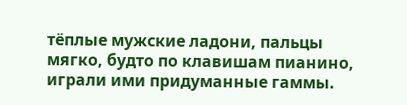тёплые мужские ладони, пальцы мягко, будто по клавишам пианино, играли ими придуманные гаммы.